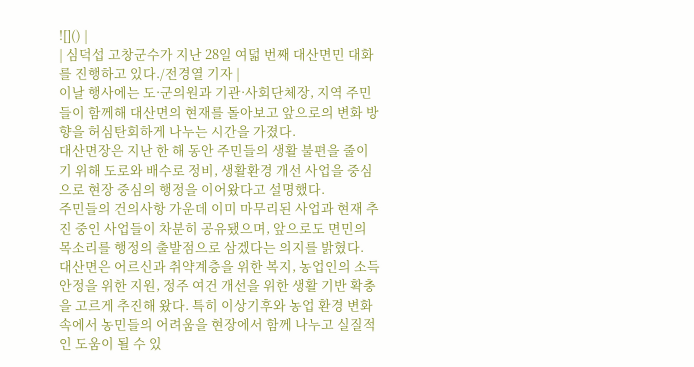![]() |
| 심덕섭 고창군수가 지난 28일 여덟 번째 대산면민 대화를 진행하고 있다./전경열 기자 |
이날 행사에는 도·군의원과 기관·사회단체장, 지역 주민들이 함께해 대산면의 현재를 돌아보고 앞으로의 변화 방향을 허심탄회하게 나누는 시간을 가졌다.
대산면장은 지난 한 해 동안 주민들의 생활 불편을 줄이기 위해 도로와 배수로 정비, 생활환경 개선 사업을 중심으로 현장 중심의 행정을 이어왔다고 설명했다.
주민들의 건의사항 가운데 이미 마무리된 사업과 현재 추진 중인 사업들이 차분히 공유됐으며, 앞으로도 면민의 목소리를 행정의 출발점으로 삼겠다는 의지를 밝혔다.
대산면은 어르신과 취약계층을 위한 복지, 농업인의 소득 안정을 위한 지원, 정주 여건 개선을 위한 생활 기반 확충을 고르게 추진해 왔다. 특히 이상기후와 농업 환경 변화 속에서 농민들의 어려움을 현장에서 함께 나누고 실질적인 도움이 될 수 있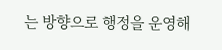는 방향으로 행정을 운영해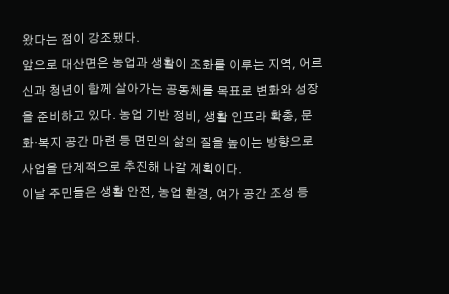왔다는 점이 강조됐다.
앞으로 대산면은 농업과 생활이 조화를 이루는 지역, 어르신과 청년이 함께 살아가는 공동체를 목표로 변화와 성장을 준비하고 있다. 농업 기반 정비, 생활 인프라 확충, 문화·복지 공간 마련 등 면민의 삶의 질을 높이는 방향으로 사업을 단계적으로 추진해 나갈 계획이다.
이날 주민들은 생활 안전, 농업 환경, 여가 공간 조성 등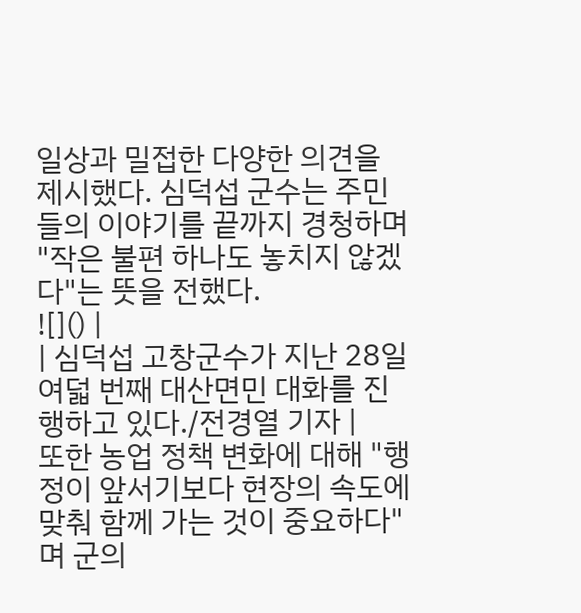일상과 밀접한 다양한 의견을 제시했다. 심덕섭 군수는 주민들의 이야기를 끝까지 경청하며 "작은 불편 하나도 놓치지 않겠다"는 뜻을 전했다.
![]() |
| 심덕섭 고창군수가 지난 28일 여덟 번째 대산면민 대화를 진행하고 있다./전경열 기자 |
또한 농업 정책 변화에 대해 "행정이 앞서기보다 현장의 속도에 맞춰 함께 가는 것이 중요하다"며 군의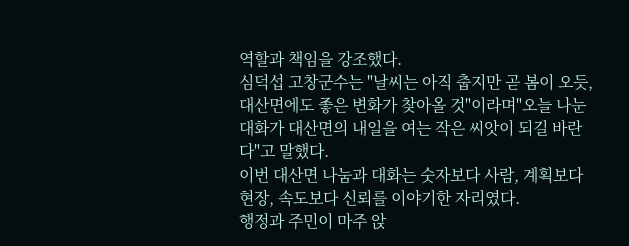역할과 책임을 강조했다.
심덕섭 고창군수는 "날씨는 아직 춥지만 곧 봄이 오듯, 대산면에도 좋은 변화가 찾아올 것"이라며"오늘 나눈 대화가 대산면의 내일을 여는 작은 씨앗이 되길 바란다"고 말했다.
이번 대산면 나눔과 대화는 숫자보다 사람, 계획보다 현장, 속도보다 신뢰를 이야기한 자리였다.
행정과 주민이 마주 앉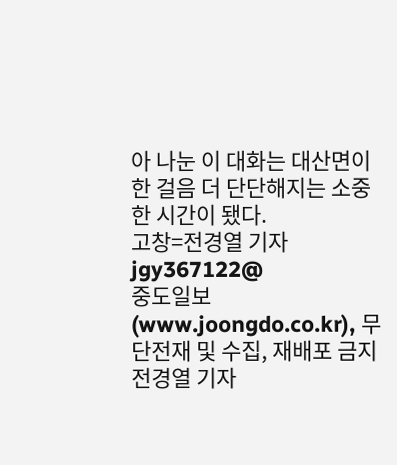아 나눈 이 대화는 대산면이 한 걸음 더 단단해지는 소중한 시간이 됐다.
고창=전경열 기자 jgy367122@
중도일보(www.joongdo.co.kr), 무단전재 및 수집, 재배포 금지
전경열 기자